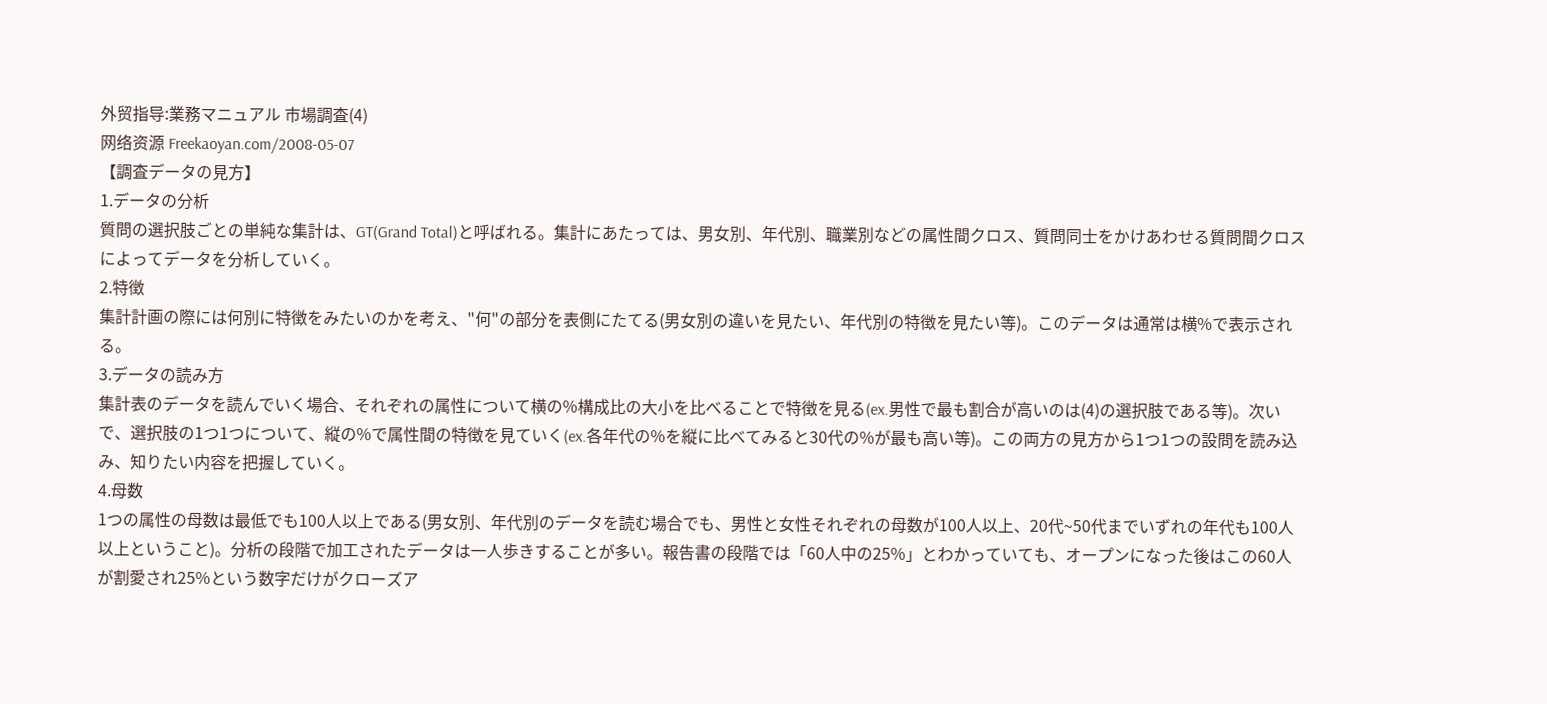外贸指导:業務マニュアル 市場調査(4)
网络资源 Freekaoyan.com/2008-05-07
【調査データの見方】
1.データの分析
質問の選択肢ごとの単純な集計は、GT(Grand Total)と呼ばれる。集計にあたっては、男女別、年代別、職業別などの属性間クロス、質問同士をかけあわせる質問間クロスによってデータを分析していく。
2.特徴
集計計画の際には何別に特徴をみたいのかを考え、"何"の部分を表側にたてる(男女別の違いを見たい、年代別の特徴を見たい等)。このデータは通常は横%で表示される。
3.データの読み方
集計表のデータを読んでいく場合、それぞれの属性について横の%構成比の大小を比べることで特徴を見る(ex.男性で最も割合が高いのは(4)の選択肢である等)。次いで、選択肢の1つ1つについて、縦の%で属性間の特徴を見ていく(ex.各年代の%を縦に比べてみると30代の%が最も高い等)。この両方の見方から1つ1つの設問を読み込み、知りたい内容を把握していく。
4.母数
1つの属性の母数は最低でも100人以上である(男女別、年代別のデータを読む場合でも、男性と女性それぞれの母数が100人以上、20代~50代までいずれの年代も100人以上ということ)。分析の段階で加工されたデータは一人歩きすることが多い。報告書の段階では「60人中の25%」とわかっていても、オープンになった後はこの60人が割愛され25%という数字だけがクローズア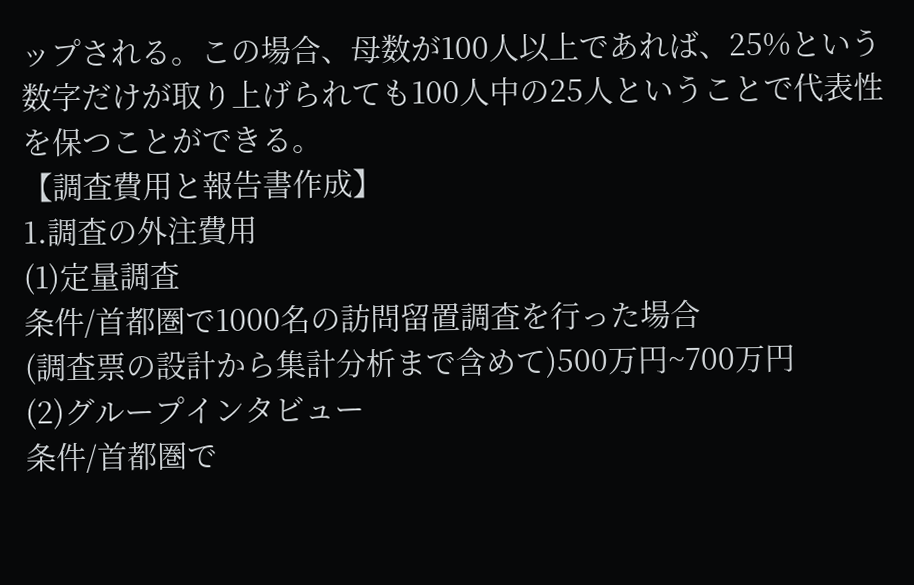ップされる。この場合、母数が100人以上であれば、25%という数字だけが取り上げられても100人中の25人ということで代表性を保つことができる。
【調査費用と報告書作成】
1.調査の外注費用
(1)定量調査
条件/首都圏で1000名の訪問留置調査を行った場合
(調査票の設計から集計分析まで含めて)500万円~700万円
(2)グループインタビュー
条件/首都圏で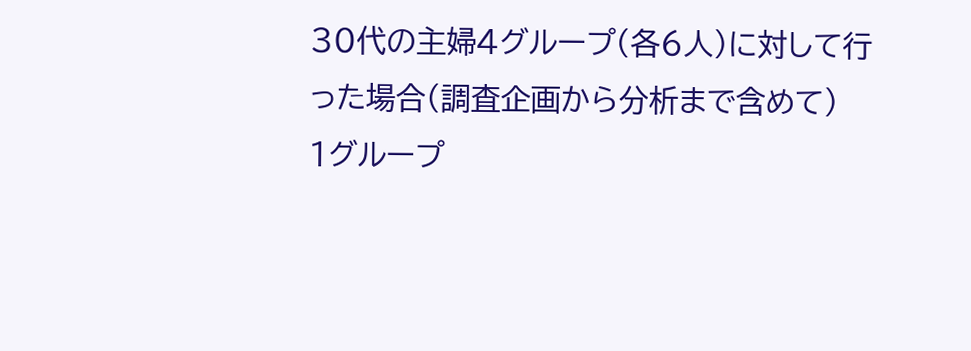30代の主婦4グループ(各6人)に対して行った場合(調査企画から分析まで含めて)
1グループ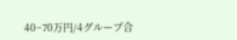40~70万円/4グループ合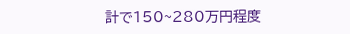計で150~280万円程度